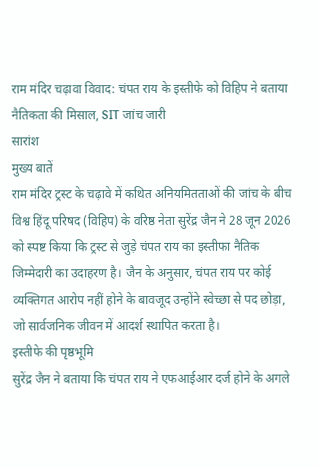राम मंदिर चढ़ावा विवाद: चंपत राय के इस्तीफे को विहिप ने बताया नैतिकता की मिसाल, SIT जांच जारी
सारांश
मुख्य बातें
राम मंदिर ट्रस्ट के चढ़ावे में कथित अनियमितताओं की जांच के बीच विश्व हिंदू परिषद (विहिप) के वरिष्ठ नेता सुरेंद्र जैन ने 28 जून 2026 को स्पष्ट किया कि ट्रस्ट से जुड़े चंपत राय का इस्तीफा नैतिक जिम्मेदारी का उदाहरण है। जैन के अनुसार, चंपत राय पर कोई व्यक्तिगत आरोप नहीं होने के बावजूद उन्होंने स्वेच्छा से पद छोड़ा, जो सार्वजनिक जीवन में आदर्श स्थापित करता है।
इस्तीफे की पृष्ठभूमि
सुरेंद्र जैन ने बताया कि चंपत राय ने एफआईआर दर्ज होने के अगले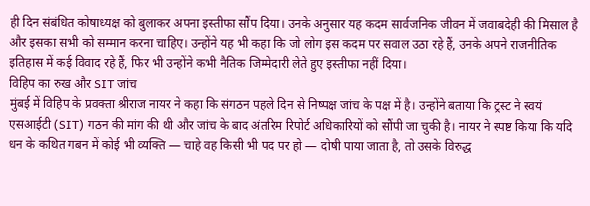ही दिन संबंधित कोषाध्यक्ष को बुलाकर अपना इस्तीफा सौंप दिया। उनके अनुसार यह कदम सार्वजनिक जीवन में जवाबदेही की मिसाल है और इसका सभी को सम्मान करना चाहिए। उन्होंने यह भी कहा कि जो लोग इस कदम पर सवाल उठा रहे हैं, उनके अपने राजनीतिक इतिहास में कई विवाद रहे हैं, फिर भी उन्होंने कभी नैतिक जिम्मेदारी लेते हुए इस्तीफा नहीं दिया।
विहिप का रुख और SIT जांच
मुंबई में विहिप के प्रवक्ता श्रीराज नायर ने कहा कि संगठन पहले दिन से निष्पक्ष जांच के पक्ष में है। उन्होंने बताया कि ट्रस्ट ने स्वयं एसआईटी (SIT) गठन की मांग की थी और जांच के बाद अंतरिम रिपोर्ट अधिकारियों को सौंपी जा चुकी है। नायर ने स्पष्ट किया कि यदि धन के कथित गबन में कोई भी व्यक्ति — चाहे वह किसी भी पद पर हो — दोषी पाया जाता है, तो उसके विरुद्ध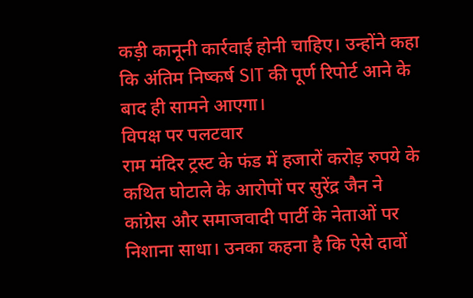कड़ी कानूनी कार्रवाई होनी चाहिए। उन्होंने कहा कि अंतिम निष्कर्ष SIT की पूर्ण रिपोर्ट आने के बाद ही सामने आएगा।
विपक्ष पर पलटवार
राम मंदिर ट्रस्ट के फंड में हजारों करोड़ रुपये के कथित घोटाले के आरोपों पर सुरेंद्र जैन ने कांग्रेस और समाजवादी पार्टी के नेताओं पर निशाना साधा। उनका कहना है कि ऐसे दावों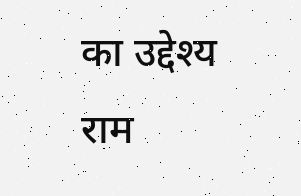का उद्देश्य राम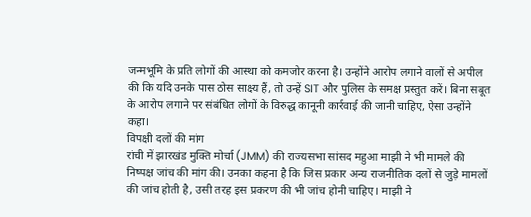जन्मभूमि के प्रति लोगों की आस्था को कमजोर करना है। उन्होंने आरोप लगाने वालों से अपील की कि यदि उनके पास ठोस साक्ष्य हैं, तो उन्हें SIT और पुलिस के समक्ष प्रस्तुत करें। बिना सबूत के आरोप लगाने पर संबंधित लोगों के विरुद्ध कानूनी कार्रवाई की जानी चाहिए, ऐसा उन्होंने कहा।
विपक्षी दलों की मांग
रांची में झारखंड मुक्ति मोर्चा (JMM) की राज्यसभा सांसद महुआ माझी ने भी मामले की निष्पक्ष जांच की मांग की। उनका कहना है कि जिस प्रकार अन्य राजनीतिक दलों से जुड़े मामलों की जांच होती है, उसी तरह इस प्रकरण की भी जांच होनी चाहिए। माझी ने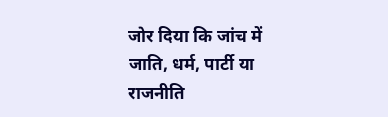जोर दिया कि जांच में जाति, धर्म, पार्टी या राजनीति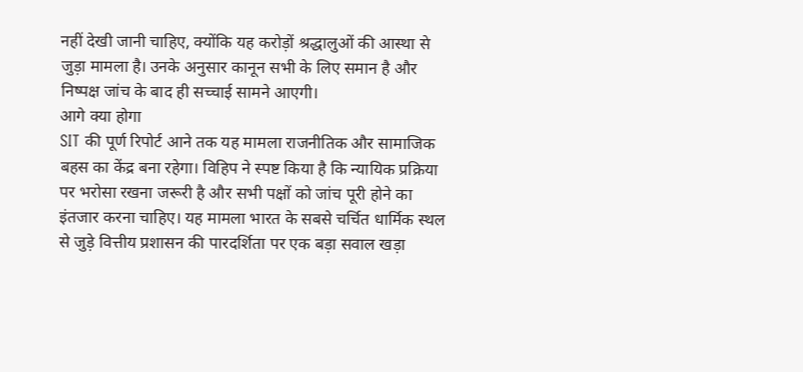नहीं देखी जानी चाहिए, क्योंकि यह करोड़ों श्रद्धालुओं की आस्था से जुड़ा मामला है। उनके अनुसार कानून सभी के लिए समान है और निष्पक्ष जांच के बाद ही सच्चाई सामने आएगी।
आगे क्या होगा
SIT की पूर्ण रिपोर्ट आने तक यह मामला राजनीतिक और सामाजिक बहस का केंद्र बना रहेगा। विहिप ने स्पष्ट किया है कि न्यायिक प्रक्रिया पर भरोसा रखना जरूरी है और सभी पक्षों को जांच पूरी होने का इंतजार करना चाहिए। यह मामला भारत के सबसे चर्चित धार्मिक स्थल से जुड़े वित्तीय प्रशासन की पारदर्शिता पर एक बड़ा सवाल खड़ा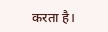करता है।